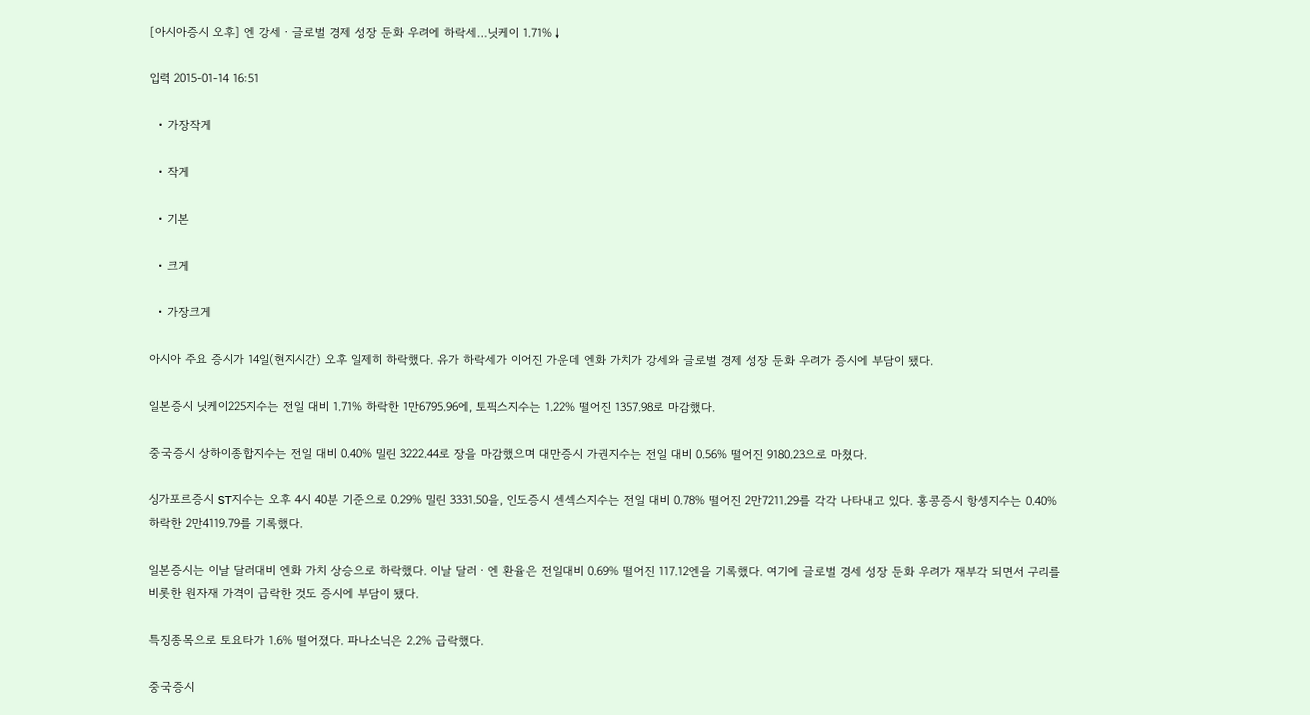[아시아증시 오후] 엔 강세ㆍ글로벌 경제 성장 둔화 우려에 하락세…닛케이 1.71%↓

입력 2015-01-14 16:51

  • 가장작게

  • 작게

  • 기본

  • 크게

  • 가장크게

아시아 주요 증시가 14일(현지시간) 오후 일제히 하락했다. 유가 하락세가 이어진 가운데 엔화 가치가 강세와 글로벌 경제 성장 둔화 우려가 증시에 부담이 됐다.

일본증시 닛케이225지수는 전일 대비 1.71% 하락한 1만6795.96에, 토픽스지수는 1.22% 떨어진 1357.98로 마감했다.

중국증시 상하이종합지수는 전일 대비 0.40% 밀린 3222.44로 장을 마감했으며 대만증시 가권지수는 전일 대비 0.56% 떨어진 9180.23으로 마쳤다.

싱가포르증시 ST지수는 오후 4시 40분 기준으로 0.29% 밀린 3331.50을, 인도증시 센섹스지수는 전일 대비 0.78% 떨어진 2만7211.29를 각각 나타내고 있다. 홍콩증시 항셍지수는 0.40% 하락한 2만4119.79를 기록했다.

일본증시는 이날 달러대비 엔화 가치 상승으로 하락했다. 이날 달러ㆍ엔 환율은 전일대비 0.69% 떨어진 117.12엔을 기록했다. 여기에 글로벌 경세 성장 둔화 우려가 재부각 되면서 구리를 비롯한 원자재 가격이 급락한 것도 증시에 부담이 됐다.

특징종목으로 토요타가 1.6% 떨어졌다. 파나소닉은 2.2% 급락했다.

중국증시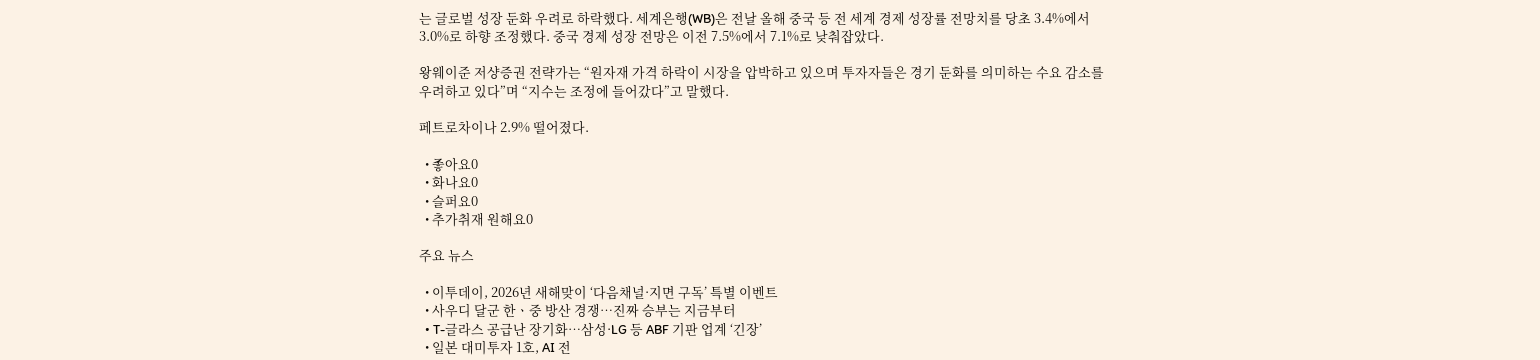는 글로벌 성장 둔화 우려로 하락했다. 세계은행(WB)은 전날 올해 중국 등 전 세계 경제 성장률 전망치를 당초 3.4%에서 3.0%로 하향 조정했다. 중국 경제 성장 전망은 이전 7.5%에서 7.1%로 낮춰잡았다.

왕웨이준 저샹증권 전략가는 “원자재 가격 하락이 시장을 압박하고 있으며 투자자들은 경기 둔화를 의미하는 수요 감소를 우려하고 있다”며 “지수는 조정에 들어갔다”고 말했다.

페트로차이나 2.9% 떨어졌다.

  • 좋아요0
  • 화나요0
  • 슬퍼요0
  • 추가취재 원해요0

주요 뉴스

  • 이투데이, 2026년 새해맞이 ‘다음채널·지면 구독’ 특별 이벤트
  • 사우디 달군 한ㆍ중 방산 경쟁…진짜 승부는 지금부터
  • T-글라스 공급난 장기화…삼성·LG 등 ABF 기판 업계 ‘긴장’
  • 일본 대미투자 1호, AI 전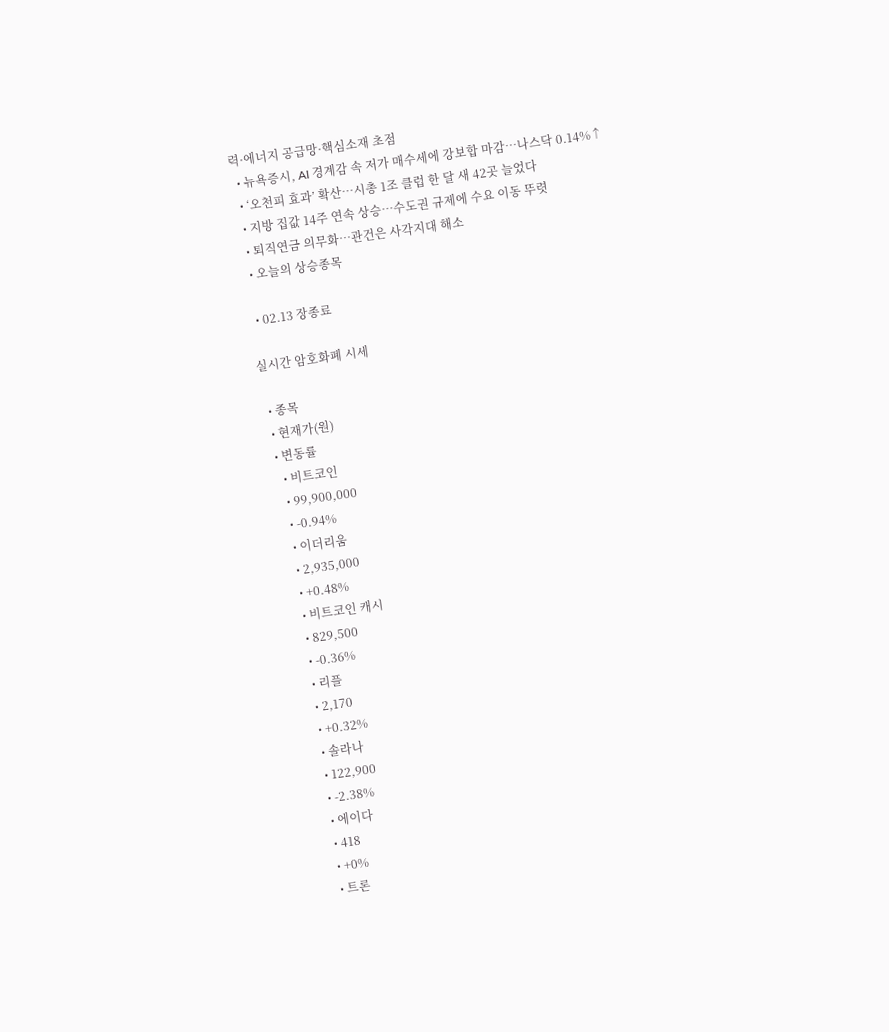력·에너지 공급망·핵심소재 초점
  • 뉴욕증시, AI 경계감 속 저가 매수세에 강보합 마감…나스닥 0.14%↑
  • ‘오천피 효과’ 확산…시총 1조 클럽 한 달 새 42곳 늘었다
  • 지방 집값 14주 연속 상승⋯수도권 규제에 수요 이동 뚜렷
  • 퇴직연금 의무화⋯관건은 사각지대 해소
  • 오늘의 상승종목

  • 02.13 장종료

실시간 암호화폐 시세

  • 종목
  • 현재가(원)
  • 변동률
    • 비트코인
    • 99,900,000
    • -0.94%
    • 이더리움
    • 2,935,000
    • +0.48%
    • 비트코인 캐시
    • 829,500
    • -0.36%
    • 리플
    • 2,170
    • +0.32%
    • 솔라나
    • 122,900
    • -2.38%
    • 에이다
    • 418
    • +0%
    • 트론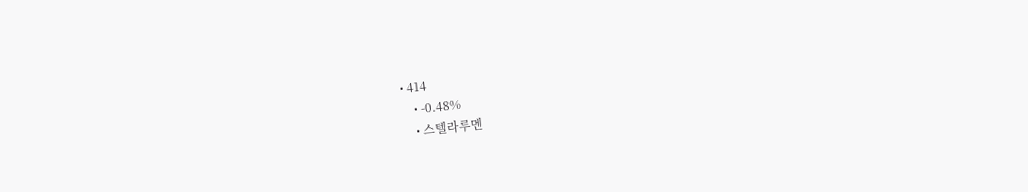• 414
    • -0.48%
    • 스텔라루멘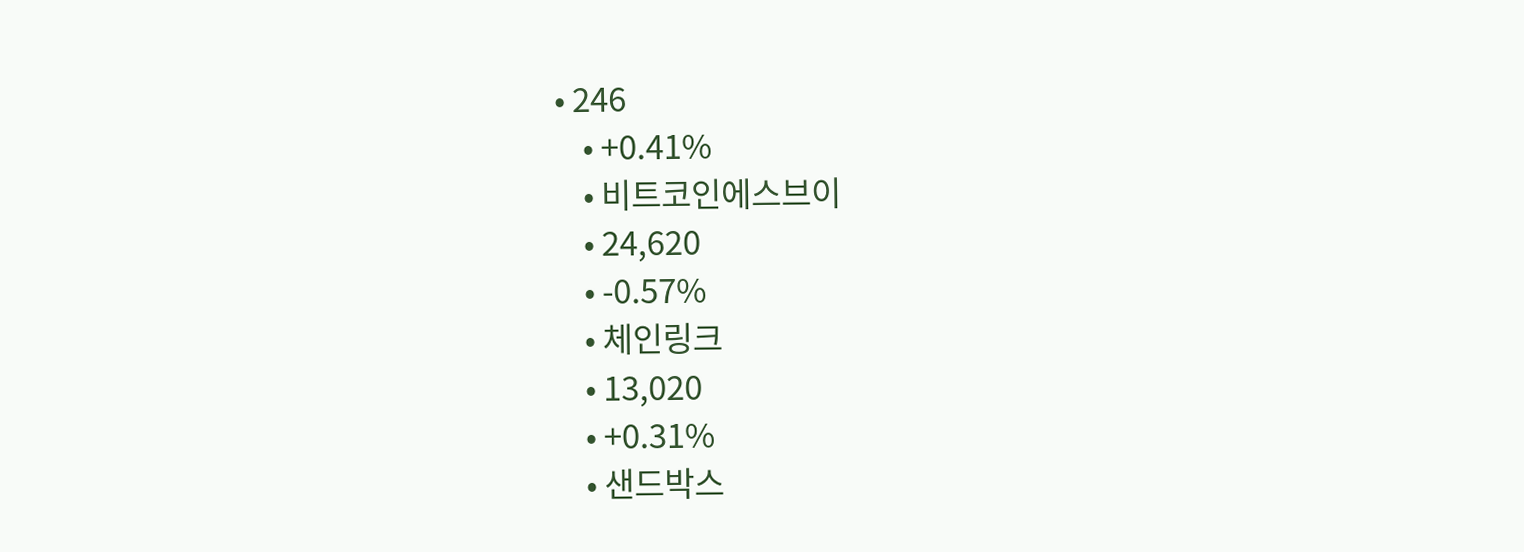• 246
    • +0.41%
    • 비트코인에스브이
    • 24,620
    • -0.57%
    • 체인링크
    • 13,020
    • +0.31%
    • 샌드박스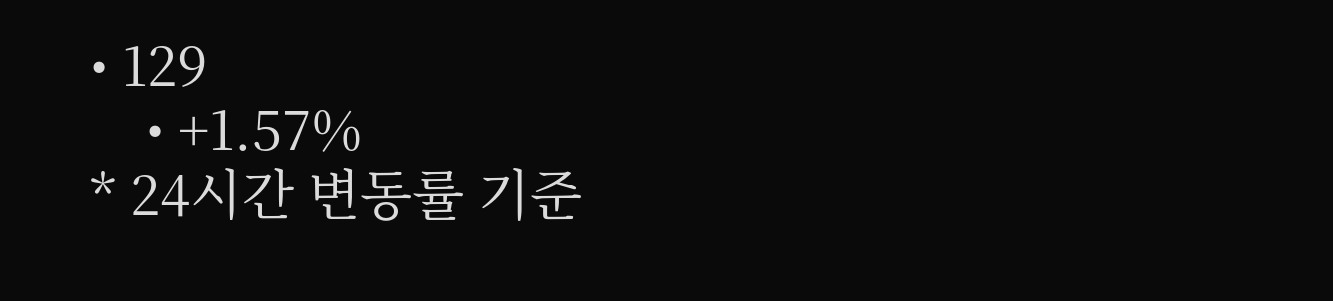• 129
    • +1.57%
* 24시간 변동률 기준